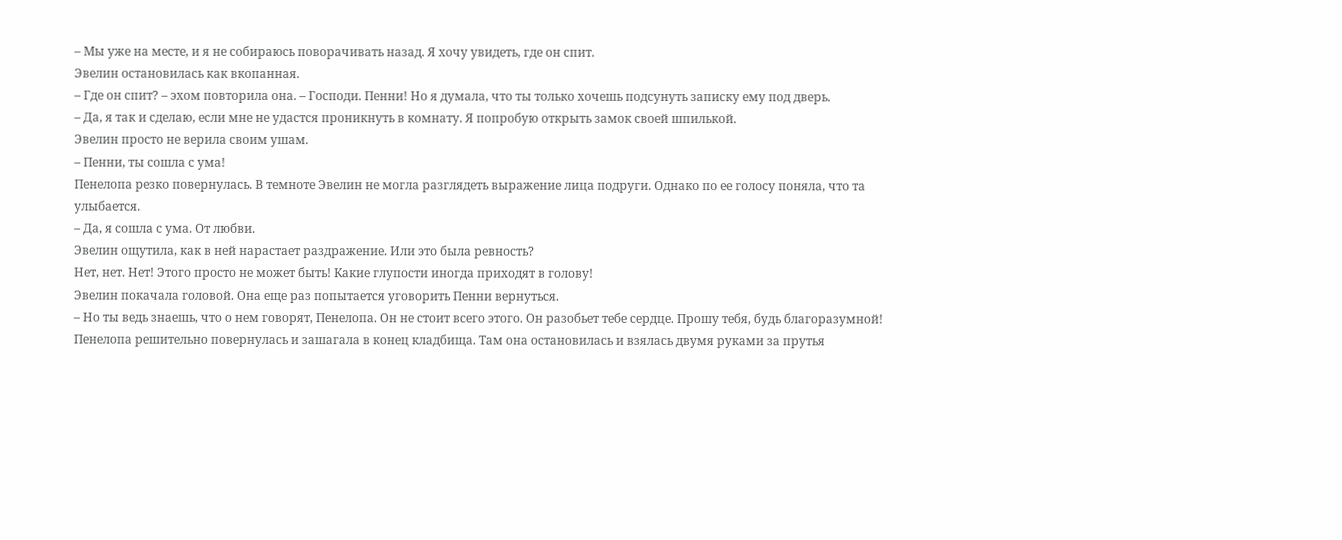– Мы уже на месте, и я не собираюсь поворачивать назад. Я хочу увидеть, где он спит.
Эвелин остановилась как вкопанная.
– Где он спит? – эхом повторила она. – Господи. Пенни! Но я думала, что ты только хочешь подсунуть записку ему под дверь.
– Да, я так и сделаю, если мне не удастся проникнуть в комнату. Я попробую открыть замок своей шпилькой.
Эвелин просто не верила своим ушам.
– Пенни, ты сошла с ума!
Пенелопа резко повернулась. В темноте Эвелин не могла разглядеть выражение лица подруги. Однако по ее голосу поняла, что та улыбается.
– Да, я сошла с ума. От любви.
Эвелин ощутила, как в ней нарастает раздражение. Или это была ревность?
Нет, нет. Нет! Этого просто не может быть! Какие глупости иногда приходят в голову!
Эвелин покачала головой. Она еще раз попытается уговорить Пенни вернуться.
– Но ты ведь знаешь, что о нем говорят, Пенелопа. Он не стоит всего этого. Он разобьет тебе сердце. Прошу тебя, будь благоразумной!
Пенелопа решительно повернулась и зашагала в конец кладбища. Там она остановилась и взялась двумя руками за прутья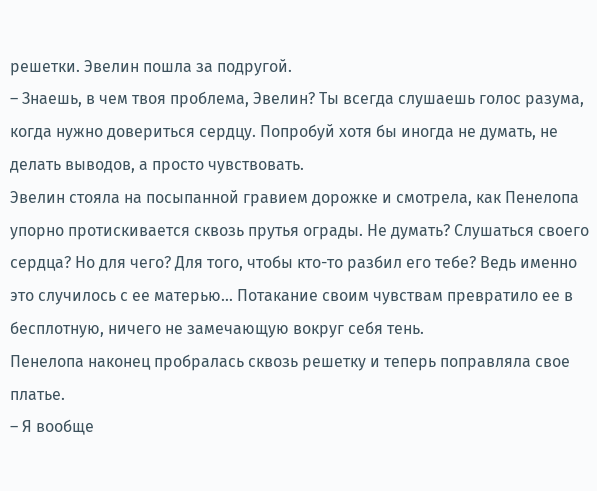решетки. Эвелин пошла за подругой.
– Знаешь, в чем твоя проблема, Эвелин? Ты всегда слушаешь голос разума, когда нужно довериться сердцу. Попробуй хотя бы иногда не думать, не делать выводов, а просто чувствовать.
Эвелин стояла на посыпанной гравием дорожке и смотрела, как Пенелопа упорно протискивается сквозь прутья ограды. Не думать? Слушаться своего сердца? Но для чего? Для того, чтобы кто-то разбил его тебе? Ведь именно это случилось с ее матерью… Потакание своим чувствам превратило ее в бесплотную, ничего не замечающую вокруг себя тень.
Пенелопа наконец пробралась сквозь решетку и теперь поправляла свое платье.
– Я вообще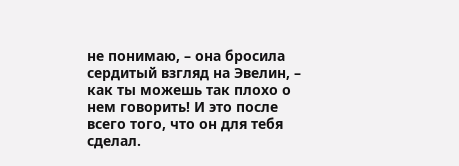не понимаю, – она бросила сердитый взгляд на Эвелин, – как ты можешь так плохо о нем говорить! И это после всего того, что он для тебя сделал.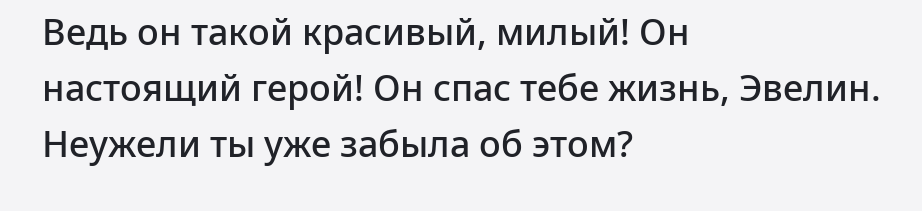Ведь он такой красивый, милый! Он настоящий герой! Он спас тебе жизнь, Эвелин. Неужели ты уже забыла об этом?